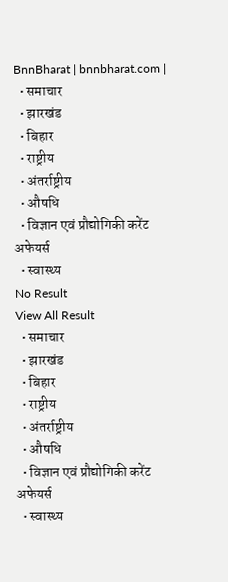BnnBharat | bnnbharat.com |
  • समाचार
  • झारखंड
  • बिहार
  • राष्ट्रीय
  • अंतर्राष्ट्रीय
  • औषधि
  • विज्ञान एवं प्रौद्योगिकी करेंट अफेयर्स
  • स्वास्थ्य
No Result
View All Result
  • समाचार
  • झारखंड
  • बिहार
  • राष्ट्रीय
  • अंतर्राष्ट्रीय
  • औषधि
  • विज्ञान एवं प्रौद्योगिकी करेंट अफेयर्स
  • स्वास्थ्य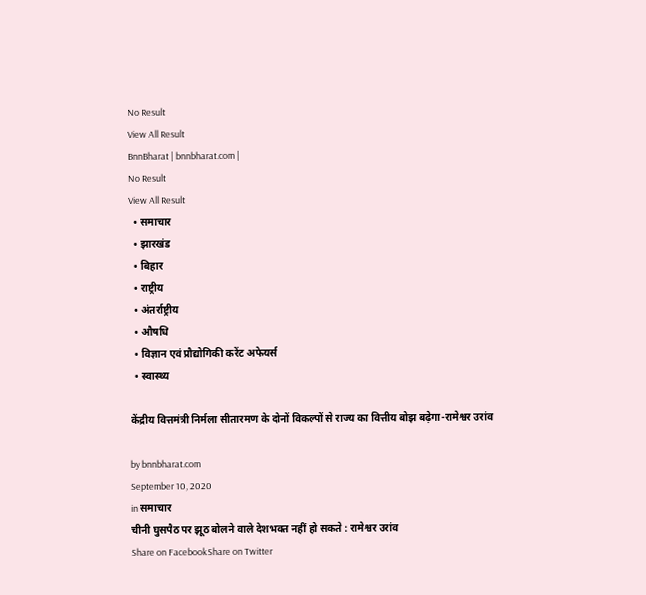No Result
View All Result
BnnBharat | bnnbharat.com |
No Result
View All Result
  • समाचार
  • झारखंड
  • बिहार
  • राष्ट्रीय
  • अंतर्राष्ट्रीय
  • औषधि
  • विज्ञान एवं प्रौद्योगिकी करेंट अफेयर्स
  • स्वास्थ्य

केंद्रीय वित्तमंत्री निर्मला सीतारमण के दोनों विकल्पों से राज्य का वित्तीय बोझ बढ़ेगा-रामेश्वर उरांव

by bnnbharat.com
September 10, 2020
in समाचार
चीनी घुसपैठ पर झूठ बोलने वाले देशभक्त नहीं हो सकते : रामेश्वर उरांव
Share on FacebookShare on Twitter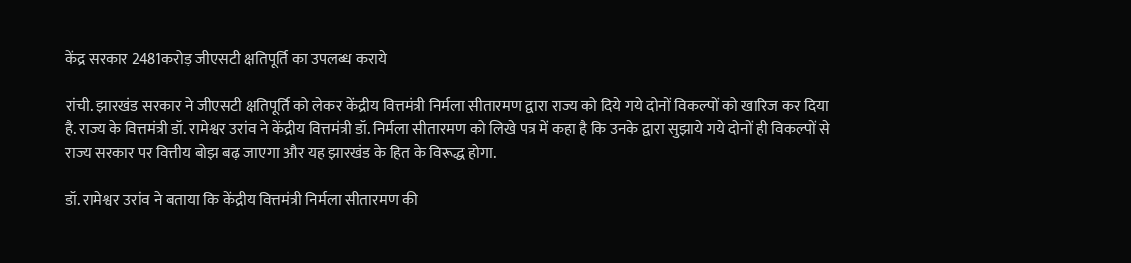केंद्र सरकार 2481करोड़ जीएसटी क्षतिपूर्ति का उपलब्ध कराये

रांची. झारखंड सरकार ने जीएसटी क्षतिपूर्ति को लेकर केंद्रीय वित्तमंत्री निर्मला सीतारमण द्वारा राज्य को दिये गये दोनों विकल्पों को खारिज कर दिया है. राज्य के वित्तमंत्री डॉ. रामेश्वर उरांव ने केंद्रीय वित्तमंत्री डॉ. निर्मला सीतारमण को लिखे पत्र में कहा है कि उनके द्वारा सुझाये गये दोनों ही विकल्पों से राज्य सरकार पर वित्तीय बोझ बढ़ जाएगा और यह झारखंड के हित के विरूद्ध होगा.

डॉ. रामेश्वर उरांव ने बताया कि केंद्रीय वित्तमंत्री निर्मला सीतारमण की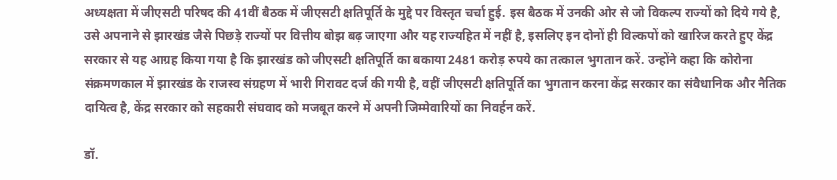अध्यक्षता में जीएसटी परिषद की 41वीं बैठक में जीएसटी क्षतिपूर्ति के मुद्दे पर विस्तृत चर्चा हुई. इस बैठक में उनकी ओर से जो विकल्प राज्यों को दिये गये है, उसे अपनाने से झारखंड जैसे पिछड़े राज्यों पर वित्तीय बोझ बढ़ जाएगा और यह राज्यहित में नहीं है, इसलिए इन दोनों ही विल्कपों को खारिज करते हुए केंद्र सरकार से यह आग्रह किया गया है कि झारखंड को जीएसटी क्षतिपूर्ति का बकाया 2481 करोड़ रुपये का तत्काल भुगतान करें. उन्होंने कहा कि कोरोना संक्रमणकाल में झारखंड के राजस्व संग्रहण में भारी गिरावट दर्ज की गयी है, वहीं जीएसटी क्षतिपूर्ति का भुगतान करना केंद्र सरकार का संवैधानिक और नैतिक दायित्व है, केंद्र सरकार को सहकारी संघवाद को मजबूत करने में अपनी जिम्मेवारियों का निवर्हन करें.

डॉ.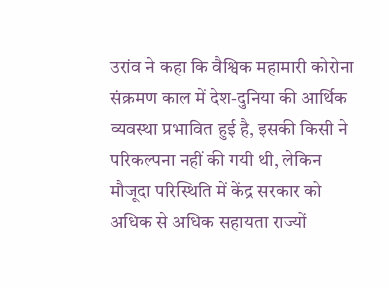उरांव ने कहा कि वैश्विक महामारी कोरोना संक्रमण काल में देश-दुनिया की आर्थिक व्यवस्था प्रभावित हुई है, इसकी किसी ने परिकल्पना नहीं की गयी थी, लेकिन मौजूदा परिस्थिति में केंद्र सरकार को अधिक से अधिक सहायता राज्यों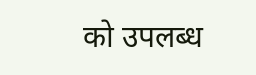को उपलब्ध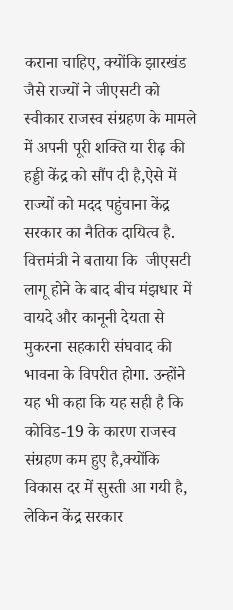कराना चाहिए, क्योंकि झारखंड जैसे राज्यों ने जीएसटी को स्वीकार राजस्व संग्रहण के मामले में अपनी पूरी शक्ति या रीढ़ की हड्डी केंद्र को सौंप दी है,ऐसे में राज्यों को मदद पहुंचाना केंद्र सरकार का नैतिक दायित्व है. वित्तमंत्री ने बताया कि  जीएसटी लागू होने के बाद बीच मंझधार में वायदे और कानूनी देयता से मुकरना सहकारी संघवाद की भावना के विपरीत होगा. उन्होंने यह भी कहा कि यह सही है कि कोविड-19 के कारण राजस्व संग्रहण कम हुए है,क्योंकि विकास दर में सुस्ती आ गयी है, लेकिन केंद्र सरकार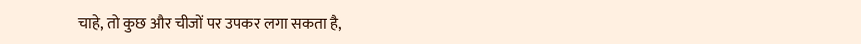चाहे, तो कुछ और चीजों पर उपकर लगा सकता है,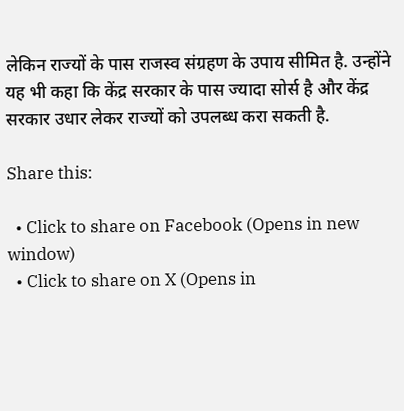लेकिन राज्यों के पास राजस्व संग्रहण के उपाय सीमित है. उन्होंने यह भी कहा कि केंद्र सरकार के पास ज्यादा सोर्स है और केंद्र सरकार उधार लेकर राज्यों को उपलब्ध करा सकती है.

Share this:

  • Click to share on Facebook (Opens in new window)
  • Click to share on X (Opens in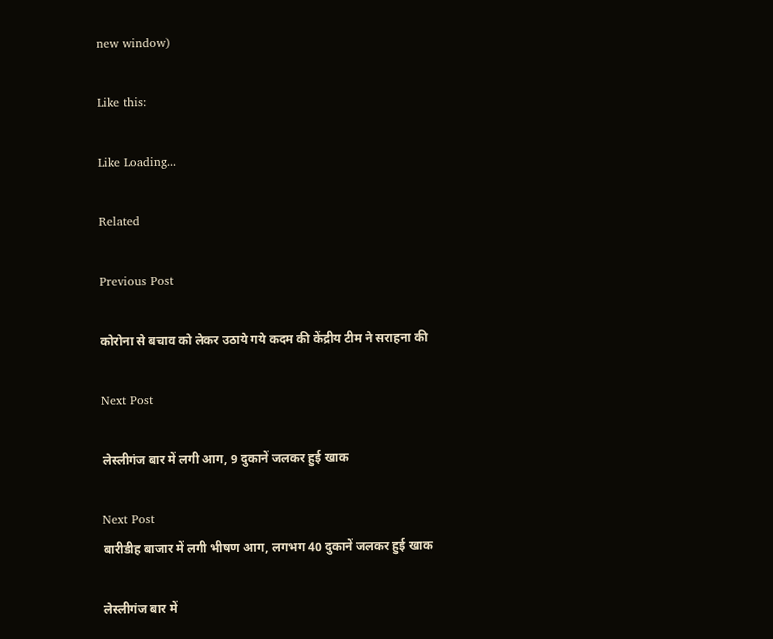new window)

Like this:

Like Loading...

Related

Previous Post

कोरोना से बचाव को लेकर उठाये गये कदम की केंद्रीय टीम ने सराहना की

Next Post

लेस्लीगंज बार में लगी आग, 9 दुकानें जलकर हुई खाक

Next Post
बारीडीह बाजार में लगी भीषण आग, लगभग 40 दुकानें जलकर हुई खाक

लेस्लीगंज बार में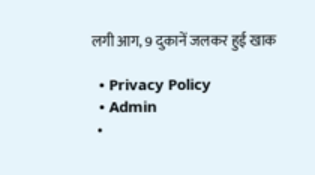लगी आग, 9 दुकानें जलकर हुई खाक

  • Privacy Policy
  • Admin
  •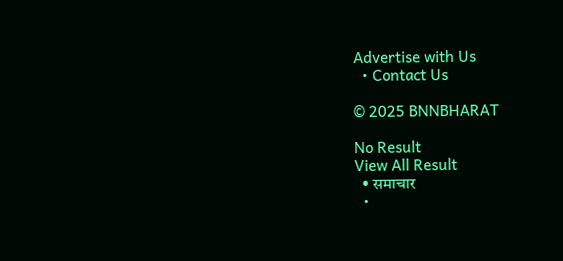Advertise with Us
  • Contact Us

© 2025 BNNBHARAT

No Result
View All Result
  • समाचार
  •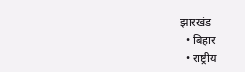झारखंड
  • बिहार
  • राष्ट्रीय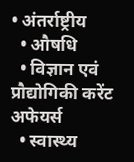• अंतर्राष्ट्रीय
  • औषधि
  • विज्ञान एवं प्रौद्योगिकी करेंट अफेयर्स
  • स्वास्थ्य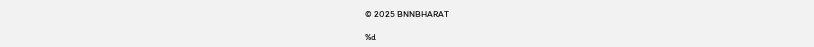© 2025 BNNBHARAT

%d